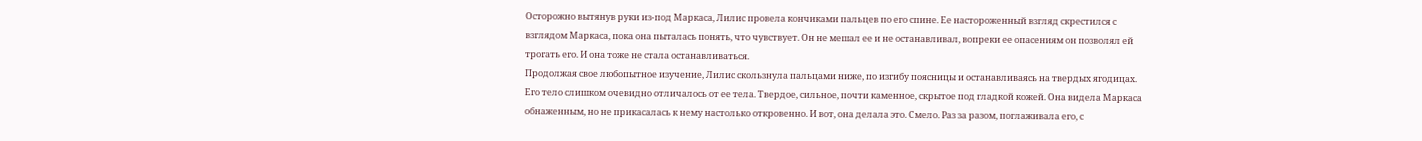Осторожно вытянув руки из-под Маркаса, Лилис провела кончиками пальцев по его спине. Ее настороженный взгляд скрестился с взглядом Маркаса, пока она пыталась понять, что чувствует. Он не мешал ее и не останавливал, вопреки ее опасениям он позволял ей трогать его. И она тоже не стала останавливаться.
Продолжая свое любопытное изучение, Лилис скользнула пальцами ниже, по изгибу поясницы и останавливаясь на твердых ягодицах. Его тело слишком очевидно отличалось от ее тела. Твердое, сильное, почти каменное, скрытое под гладкой кожей. Она видела Маркаса обнаженным, но не прикасалась к нему настолько откровенно. И вот, она делала это. Смело. Раз за разом, поглаживала его, с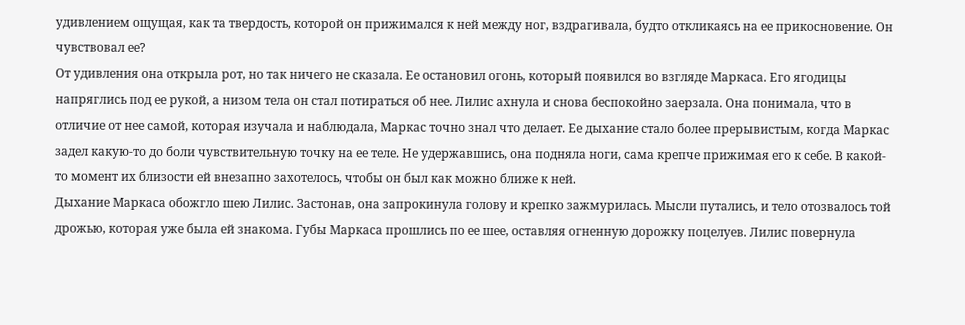удивлением ощущая, как та твердость, которой он прижимался к ней между ног, вздрагивала, будто откликаясь на ее прикосновение. Он чувствовал ее?
От удивления она открыла рот, но так ничего не сказала. Ее остановил огонь, который появился во взгляде Маркаса. Его ягодицы напряглись под ее рукой, а низом тела он стал потираться об нее. Лилис ахнула и снова беспокойно заерзала. Она понимала, что в отличие от нее самой, которая изучала и наблюдала, Маркас точно знал что делает. Ее дыхание стало более прерывистым, когда Маркас задел какую-то до боли чувствительную точку на ее теле. Не удержавшись, она подняла ноги, сама крепче прижимая его к себе. В какой-то момент их близости ей внезапно захотелось, чтобы он был как можно ближе к ней.
Дыхание Маркаса обожгло шею Лилис. Застонав, она запрокинула голову и крепко зажмурилась. Мысли путались, и тело отозвалось той дрожью, которая уже была ей знакома. Губы Маркаса прошлись по ее шее, оставляя огненную дорожку поцелуев. Лилис повернула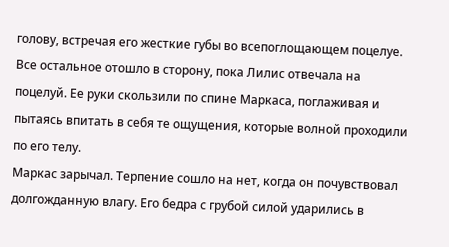голову, встречая его жесткие губы во всепоглощающем поцелуе. Все остальное отошло в сторону, пока Лилис отвечала на поцелуй. Ее руки скользили по спине Маркаса, поглаживая и пытаясь впитать в себя те ощущения, которые волной проходили по его телу.
Маркас зарычал. Терпение сошло на нет, когда он почувствовал долгожданную влагу. Его бедра с грубой силой ударились в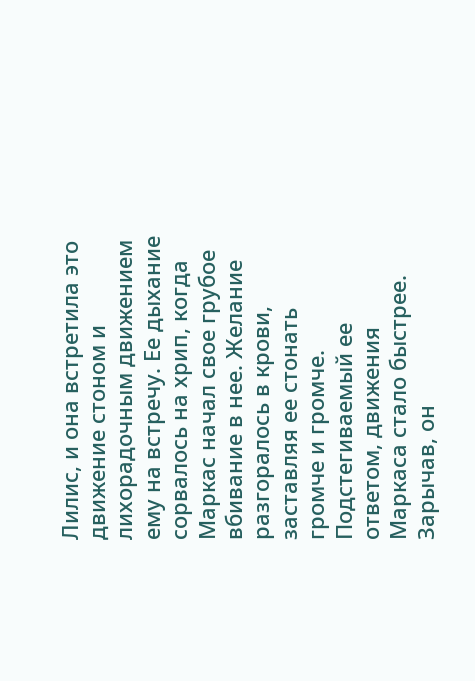Лилис, и она встретила это движение стоном и лихорадочным движением ему на встречу. Ее дыхание сорвалось на хрип, когда Маркас начал свое грубое вбивание в нее. Желание разгоралось в крови, заставляя ее стонать громче и громче. Подстегиваемый ее ответом, движения Маркаса стало быстрее. Зарычав, он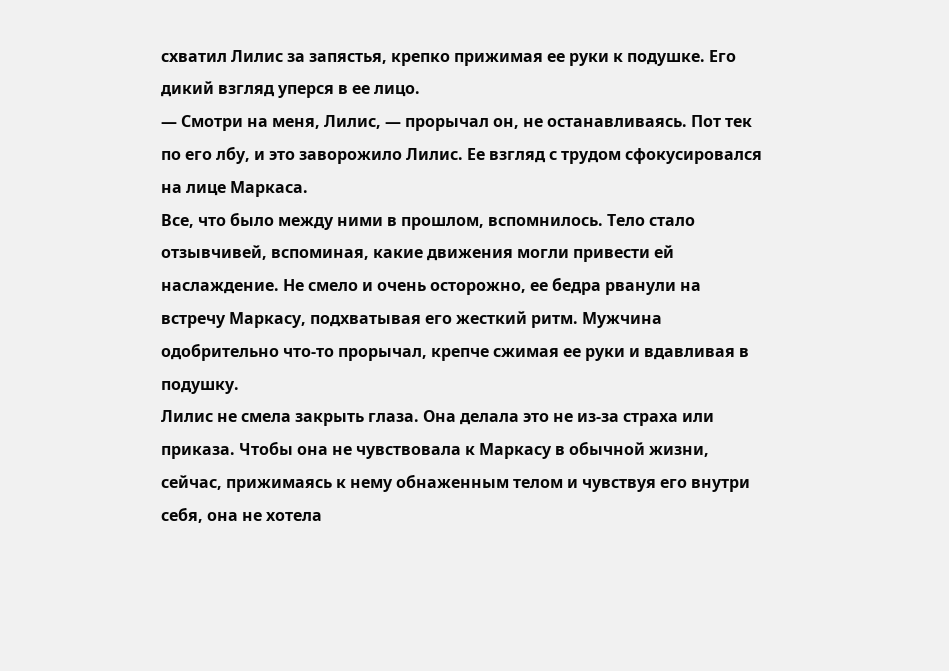схватил Лилис за запястья, крепко прижимая ее руки к подушке. Его дикий взгляд уперся в ее лицо.
— Смотри на меня, Лилис, — прорычал он, не останавливаясь. Пот тек по его лбу, и это заворожило Лилис. Ее взгляд с трудом сфокусировался на лице Маркаса.
Все, что было между ними в прошлом, вспомнилось. Тело стало отзывчивей, вспоминая, какие движения могли привести ей наслаждение. Не смело и очень осторожно, ее бедра рванули на встречу Маркасу, подхватывая его жесткий ритм. Мужчина одобрительно что-то прорычал, крепче сжимая ее руки и вдавливая в подушку.
Лилис не смела закрыть глаза. Она делала это не из-за страха или приказа. Чтобы она не чувствовала к Маркасу в обычной жизни, сейчас, прижимаясь к нему обнаженным телом и чувствуя его внутри себя, она не хотела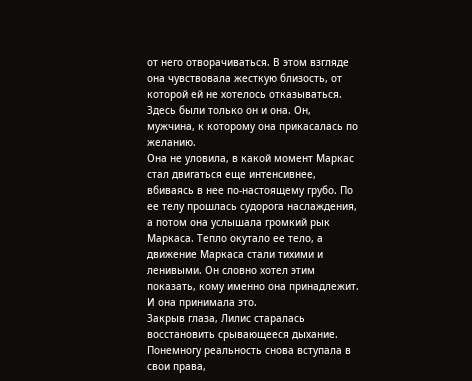от него отворачиваться. В этом взгляде она чувствовала жесткую близость, от которой ей не хотелось отказываться. Здесь были только он и она. Он, мужчина, к которому она прикасалась по желанию.
Она не уловила, в какой момент Маркас стал двигаться еще интенсивнее, вбиваясь в нее по-настоящему грубо. По ее телу прошлась судорога наслаждения, а потом она услышала громкий рык Маркаса. Тепло окутало ее тело, а движение Маркаса стали тихими и ленивыми. Он словно хотел этим показать, кому именно она принадлежит. И она принимала это.
Закрыв глаза, Лилис старалась восстановить срывающееся дыхание. Понемногу реальность снова вступала в свои права,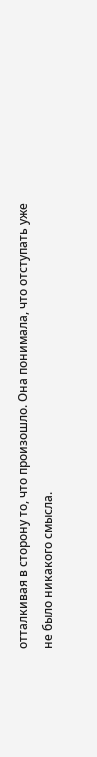отталкивая в сторону то, что произошло. Она понимала, что отступать уже не было никакого смысла.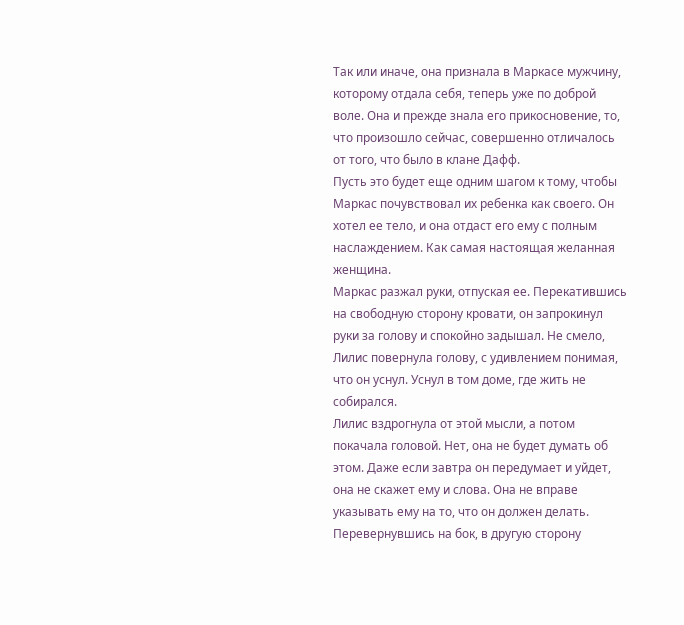Так или иначе, она признала в Маркасе мужчину, которому отдала себя, теперь уже по доброй воле. Она и прежде знала его прикосновение, то, что произошло сейчас, совершенно отличалось от того, что было в клане Дафф.
Пусть это будет еще одним шагом к тому, чтобы Маркас почувствовал их ребенка как своего. Он хотел ее тело, и она отдаст его ему с полным наслаждением. Как самая настоящая желанная женщина.
Маркас разжал руки, отпуская ее. Перекатившись на свободную сторону кровати, он запрокинул руки за голову и спокойно задышал. Не смело, Лилис повернула голову, с удивлением понимая, что он уснул. Уснул в том доме, где жить не собирался.
Лилис вздрогнула от этой мысли, а потом покачала головой. Нет, она не будет думать об этом. Даже если завтра он передумает и уйдет, она не скажет ему и слова. Она не вправе указывать ему на то, что он должен делать.
Перевернувшись на бок, в другую сторону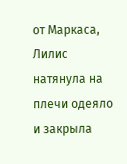от Маркаса, Лилис натянула на плечи одеяло и закрыла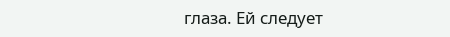глаза. Ей следует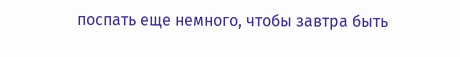поспать еще немного, чтобы завтра быть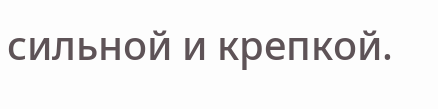сильной и крепкой.